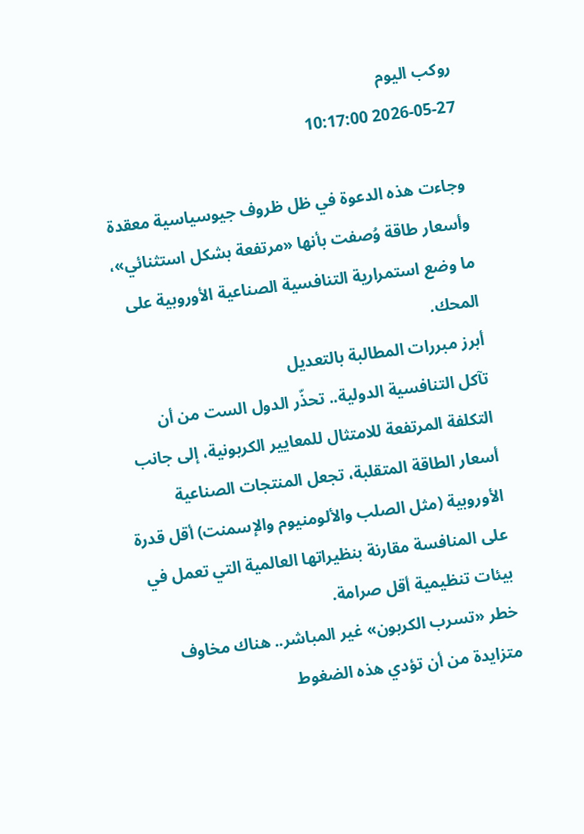روكب اليوم
2026-05-27 10:17:00

وجاءت هذه الدعوة في ظل ظروف جيوسياسية معقدة وأسعار طاقة وُصفت بأنها «مرتفعة بشكل استثنائي»، ما وضع استمرارية التنافسية الصناعية الأوروبية على المحك.
أبرز مبررات المطالبة بالتعديل
تآكل التنافسية الدولية.. تحذّر الدول الست من أن التكلفة المرتفعة للامتثال للمعايير الكربونية، إلى جانب أسعار الطاقة المتقلبة، تجعل المنتجات الصناعية الأوروبية (مثل الصلب والألومنيوم والإسمنت) أقل قدرة على المنافسة مقارنة بنظيراتها العالمية التي تعمل في بيئات تنظيمية أقل صرامة.
خطر «تسرب الكربون» غير المباشر.. هناك مخاوف متزايدة من أن تؤدي هذه الضغوط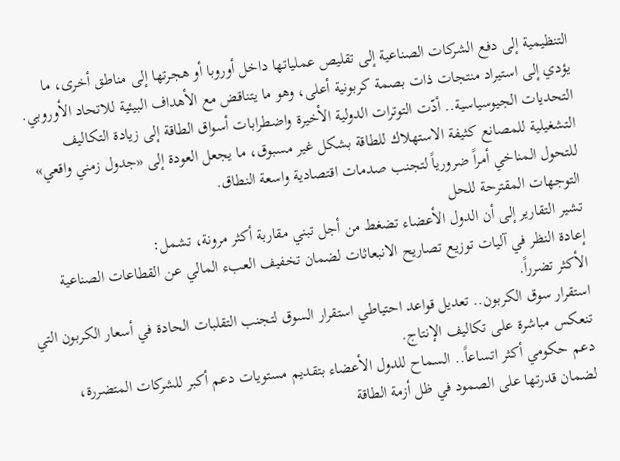التنظيمية إلى دفع الشركات الصناعية إلى تقليص عملياتها داخل أوروبا أو هجرتها إلى مناطق أخرى، ما يؤدي إلى استيراد منتجات ذات بصمة كربونية أعلى، وهو ما يتناقض مع الأهداف البيئية للاتحاد الأوروبي.
التحديات الجيوسياسية.. أدّت التوترات الدولية الأخيرة واضطرابات أسواق الطاقة إلى زيادة التكاليف التشغيلية للمصانع كثيفة الاستهلاك للطاقة بشكل غير مسبوق، ما يجعل العودة إلى «جدول زمني واقعي» للتحول المناخي أمراً ضرورياً لتجنب صدمات اقتصادية واسعة النطاق.
التوجهات المقترحة للحل
تشير التقارير إلى أن الدول الأعضاء تضغط من أجل تبني مقاربة أكثر مرونة، تشمل:
إعادة النظر في آليات توزيع تصاريح الانبعاثات لضمان تخفيف العبء المالي عن القطاعات الصناعية الأكثر تضرراً.
استقرار سوق الكربون.. تعديل قواعد احتياطي استقرار السوق لتجنب التقلبات الحادة في أسعار الكربون التي تنعكس مباشرة على تكاليف الإنتاج.
دعم حكومي أكثر اتساعاً.. السماح للدول الأعضاء بتقديم مستويات دعم أكبر للشركات المتضررة، لضمان قدرتها على الصمود في ظل أزمة الطاقة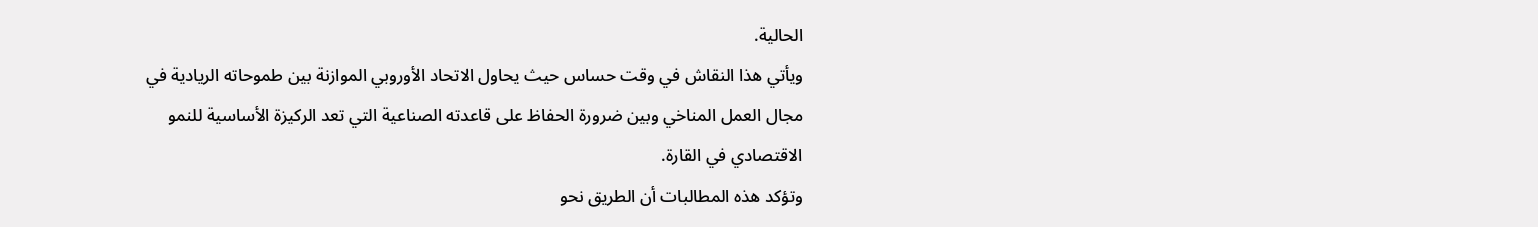الحالية.
ويأتي هذا النقاش في وقت حساس حيث يحاول الاتحاد الأوروبي الموازنة بين طموحاته الريادية في مجال العمل المناخي وبين ضرورة الحفاظ على قاعدته الصناعية التي تعد الركيزة الأساسية للنمو الاقتصادي في القارة.
وتؤكد هذه المطالبات أن الطريق نحو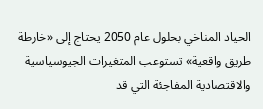الحياد المناخي بحلول عام 2050 يحتاج إلى «خارطة طريق واقعية» تستوعب المتغيرات الجيوسياسية والاقتصادية المفاجئة التي قد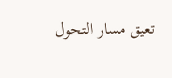تعيق مسار التحول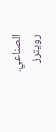الصناعي.
رويترز